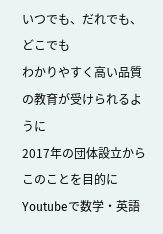いつでも、だれでも、どこでも
わかりやすく高い品質の教育が受けられるように
2017年の団体設立からこのことを目的にYoutubeで数学・英語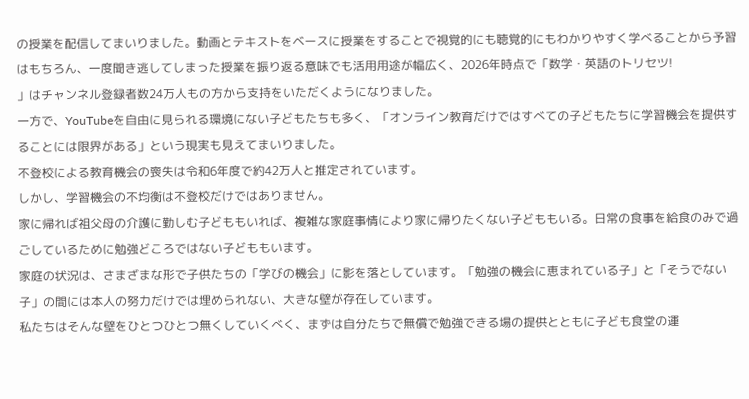の授業を配信してまいりました。動画とテキストをベースに授業をすることで視覚的にも聴覚的にもわかりやすく学べることから予習はもちろん、一度聞き逃してしまった授業を振り返る意味でも活用用途が幅広く、2026年時点で「数学・英語のトリセツ!
」はチャンネル登録者数24万人もの方から支持をいただくようになりました。
一方で、YouTubeを自由に見られる環境にない子どもたちも多く、「オンライン教育だけではすべての子どもたちに学習機会を提供することには限界がある」という現実も見えてまいりました。
不登校による教育機会の喪失は令和6年度で約42万人と推定されています。
しかし、学習機会の不均衡は不登校だけではありません。
家に帰れば祖父母の介護に勤しむ子どももいれば、複雑な家庭事情により家に帰りたくない子どももいる。日常の食事を給食のみで過ごしているために勉強どころではない子どももいます。
家庭の状況は、さまざまな形で子供たちの「学びの機会」に影を落としています。「勉強の機会に恵まれている子」と「そうでない子」の間には本人の努力だけでは埋められない、大きな壁が存在しています。
私たちはそんな壁をひとつひとつ無くしていくべく、まずは自分たちで無償で勉強できる場の提供とともに子ども食堂の運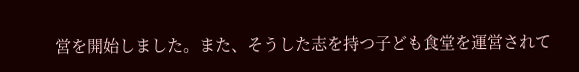営を開始しました。また、そうした志を持つ子ども食堂を運営されて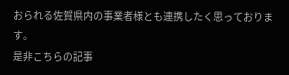おられる佐賀県内の事業者様とも連携したく思っております。
是非こちらの記事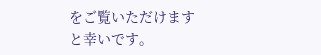をご覧いただけますと幸いです。